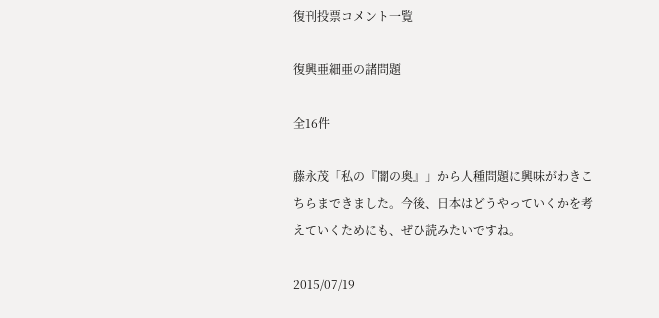復刊投票コメント一覧

復興亜細亜の諸問題

全16件

藤永茂「私の『闇の奥』」から人種問題に興味がわきこちらまできました。今後、日本はどうやっていくかを考えていくためにも、ぜひ読みたいですね。

2015/07/19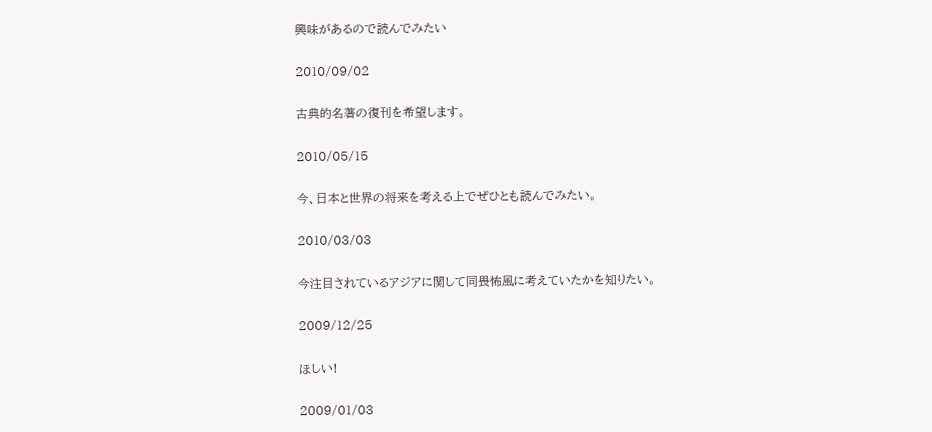興味があるので読んでみたい

2010/09/02

古典的名著の復刊を希望します。

2010/05/15

今、日本と世界の将来を考える上でぜひとも読んでみたい。

2010/03/03

今注目されているアジアに関して同畏怖風に考えていたかを知りたい。

2009/12/25

ほしい!

2009/01/03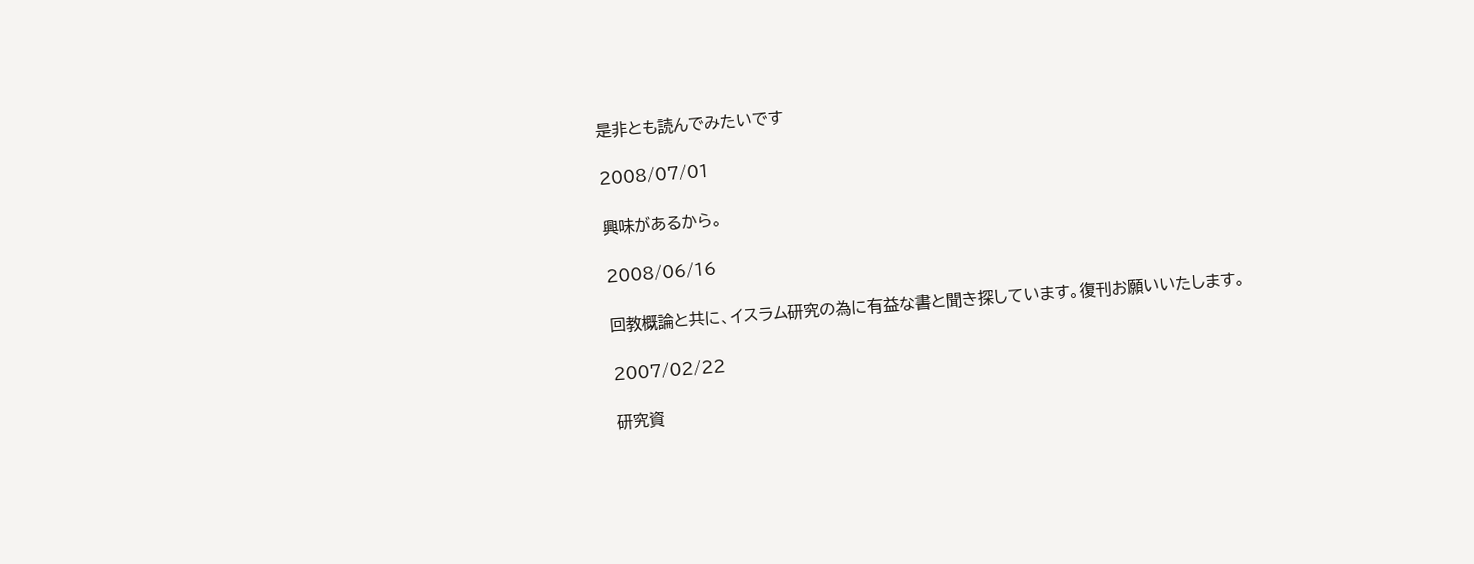是非とも読んでみたいです

2008/07/01

興味があるから。

2008/06/16

回教概論と共に、イスラム研究の為に有益な書と聞き探しています。復刊お願いいたします。

2007/02/22

研究資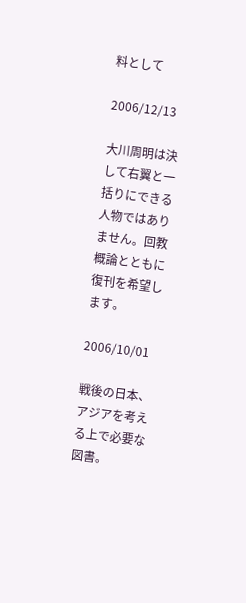料として

2006/12/13

大川周明は決して右翼と一括りにできる人物ではありません。回教概論とともに復刊を希望します。

2006/10/01

戦後の日本、アジアを考える上で必要な図書。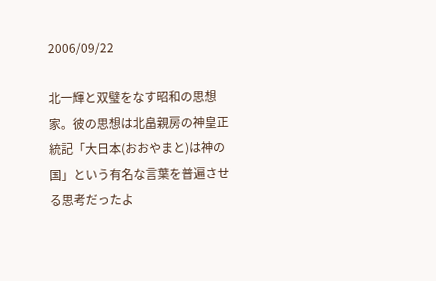2006/09/22

北一輝と双璧をなす昭和の思想家。彼の思想は北畠親房の神皇正統記「大日本(おおやまと)は神の国」という有名な言葉を普遍させる思考だったよ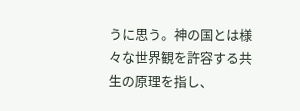うに思う。神の国とは様々な世界観を許容する共生の原理を指し、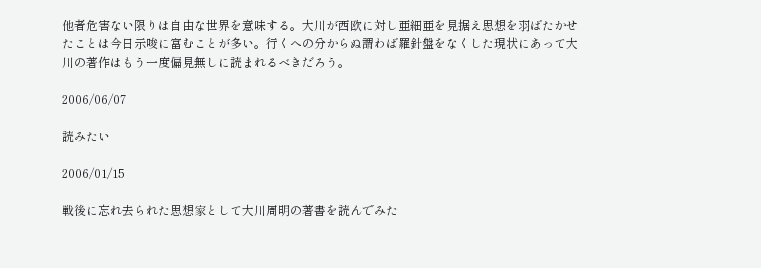他者危害ない限りは自由な世界を意味する。大川が西欧に対し亜細亜を見据え思想を羽ばたかせたことは今日示唆に富むことが多い。行くへの分からぬ謂わば羅針盤をなくした現状にあって大川の著作はもう一度偏見無しに読まれるべきだろう。

2006/06/07

読みたい

2006/01/15

戦後に忘れ去られた思想家として大川周明の著書を読んでみた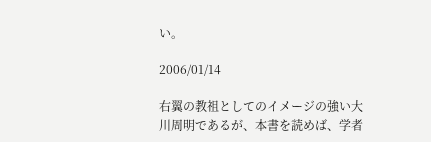い。

2006/01/14

右翼の教祖としてのイメージの強い大川周明であるが、本書を読めば、学者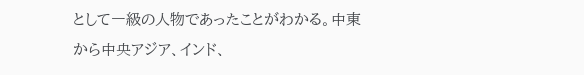として一級の人物であったことがわかる。中東から中央アジア、インド、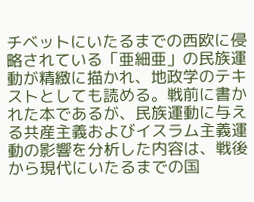チベットにいたるまでの西欧に侵略されている「亜細亜」の民族運動が精緻に描かれ、地政学のテキストとしても読める。戦前に書かれた本であるが、民族運動に与える共産主義およびイスラム主義運動の影響を分析した内容は、戦後から現代にいたるまでの国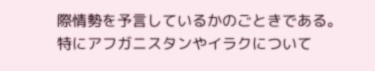際情勢を予言しているかのごときである。特にアフガニスタンやイラクについて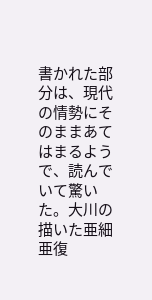書かれた部分は、現代の情勢にそのままあてはまるようで、読んでいて驚いた。大川の描いた亜細亜復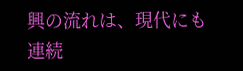興の流れは、現代にも連続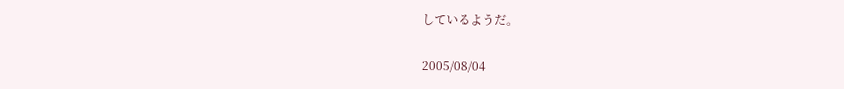しているようだ。

2005/08/04